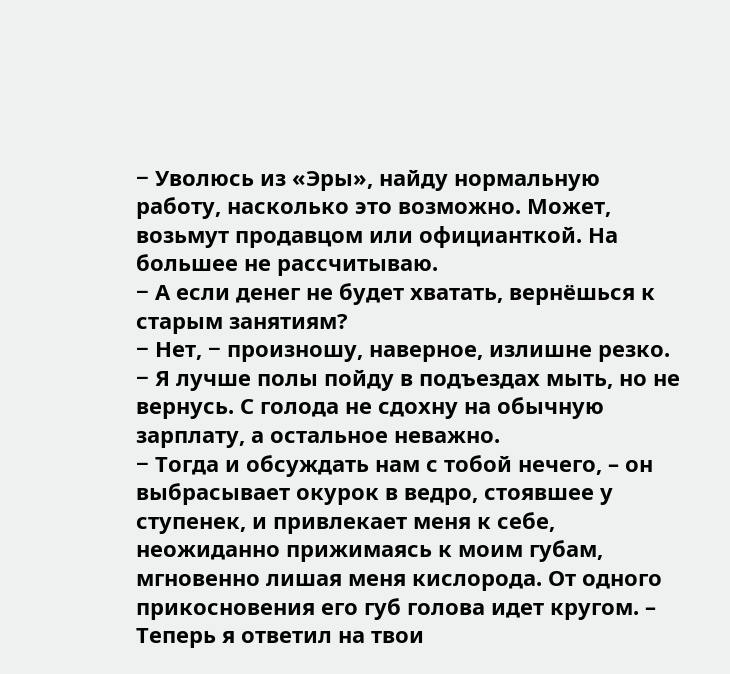− Уволюсь из «Эры», найду нормальную работу, насколько это возможно. Может, возьмут продавцом или официанткой. На большее не рассчитываю.
− А если денег не будет хватать, вернёшься к старым занятиям?
− Нет, − произношу, наверное, излишне резко. − Я лучше полы пойду в подъездах мыть, но не вернусь. С голода не сдохну на обычную зарплату, а остальное неважно.
− Тогда и обсуждать нам с тобой нечего, – он выбрасывает окурок в ведро, стоявшее у ступенек, и привлекает меня к себе, неожиданно прижимаясь к моим губам, мгновенно лишая меня кислорода. От одного прикосновения его губ голова идет кругом. – Теперь я ответил на твои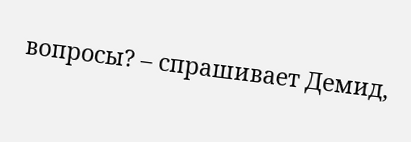вопросы? – спрашивает Демид,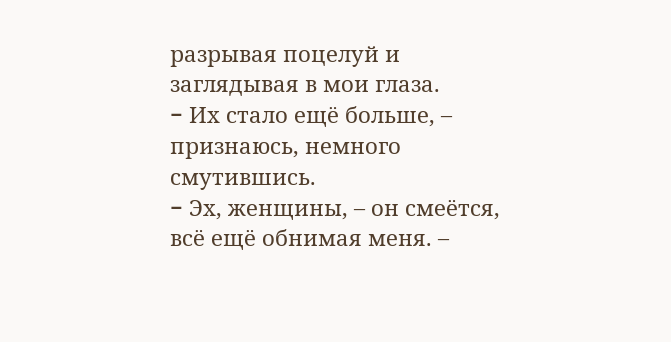разрывая поцелуй и заглядывая в мои глаза.
− Их стало ещё больше, – признаюсь, немного смутившись.
− Эх, женщины, – он смеётся, всё ещё обнимая меня. –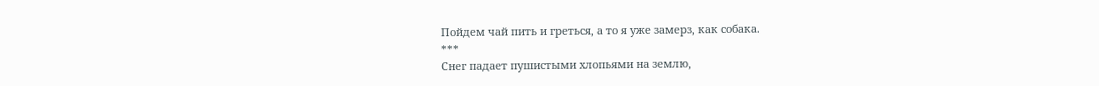Пойдем чай пить и греться, а то я уже замерз, как собака.
***
Снег падает пушистыми хлопьями на землю,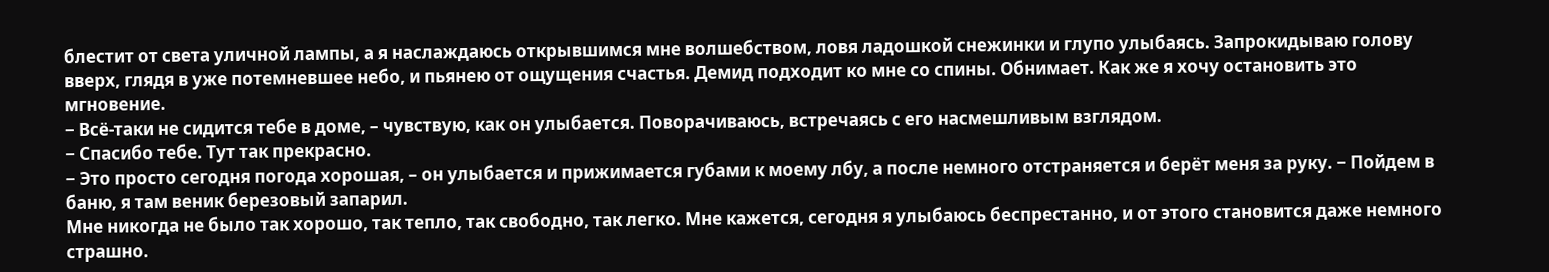блестит от света уличной лампы, а я наслаждаюсь открывшимся мне волшебством, ловя ладошкой снежинки и глупо улыбаясь. Запрокидываю голову вверх, глядя в уже потемневшее небо, и пьянею от ощущения счастья. Демид подходит ко мне со спины. Обнимает. Как же я хочу остановить это мгновение.
− Всё-таки не сидится тебе в доме, – чувствую, как он улыбается. Поворачиваюсь, встречаясь с его насмешливым взглядом.
− Спасибо тебе. Тут так прекрасно.
− Это просто сегодня погода хорошая, – он улыбается и прижимается губами к моему лбу, а после немного отстраняется и берёт меня за руку. − Пойдем в баню, я там веник березовый запарил.
Мне никогда не было так хорошо, так тепло, так свободно, так легко. Мне кажется, сегодня я улыбаюсь беспрестанно, и от этого становится даже немного страшно.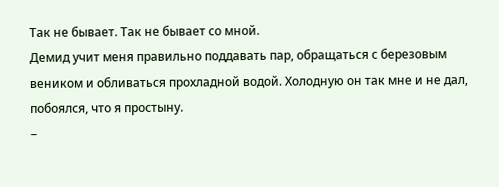Так не бывает. Так не бывает со мной.
Демид учит меня правильно поддавать пар, обращаться с березовым веником и обливаться прохладной водой. Холодную он так мне и не дал, побоялся, что я простыну.
−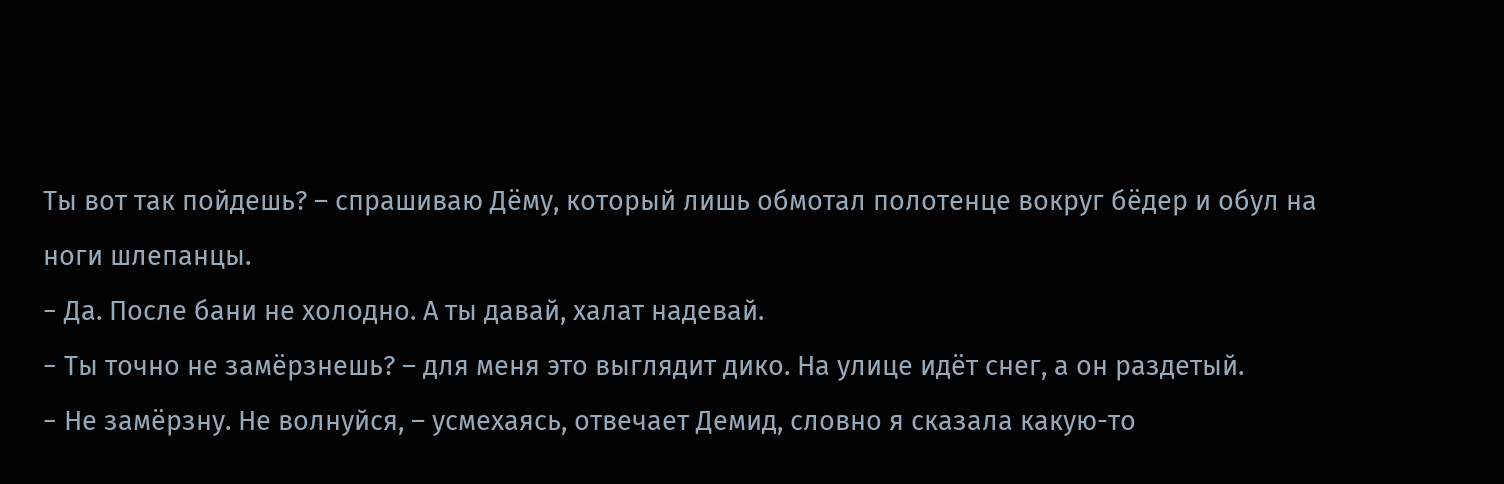Ты вот так пойдешь? – спрашиваю Дёму, который лишь обмотал полотенце вокруг бёдер и обул на ноги шлепанцы.
− Да. После бани не холодно. А ты давай, халат надевай.
− Ты точно не замёрзнешь? – для меня это выглядит дико. На улице идёт снег, а он раздетый.
− Не замёрзну. Не волнуйся, – усмехаясь, отвечает Демид, словно я сказала какую-то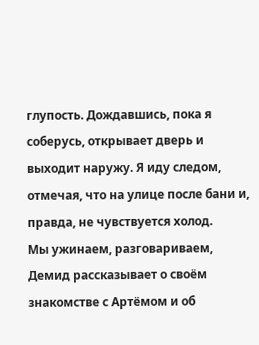глупость. Дождавшись, пока я соберусь, открывает дверь и выходит наружу. Я иду следом, отмечая, что на улице после бани и, правда, не чувствуется холод.
Мы ужинаем, разговариваем, Демид рассказывает о своём знакомстве с Артёмом и об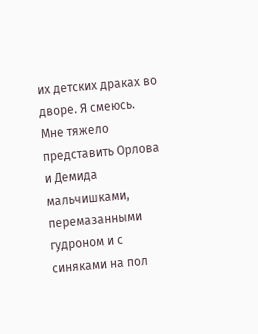их детских драках во дворе. Я смеюсь. Мне тяжело представить Орлова и Демида мальчишками, перемазанными гудроном и с синяками на пол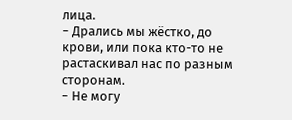лица.
− Дрались мы жёстко, до крови, или пока кто-то не растаскивал нас по разным сторонам.
− Не могу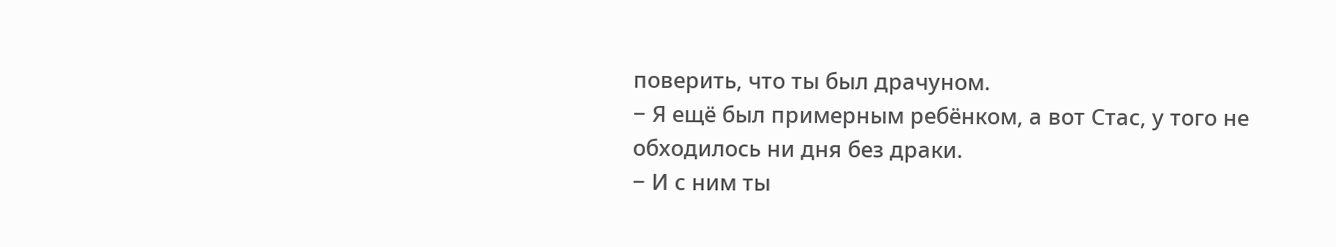поверить, что ты был драчуном.
− Я ещё был примерным ребёнком, а вот Стас, у того не обходилось ни дня без драки.
− И с ним ты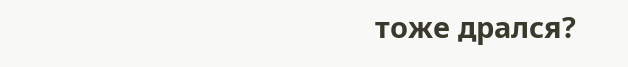тоже дрался?